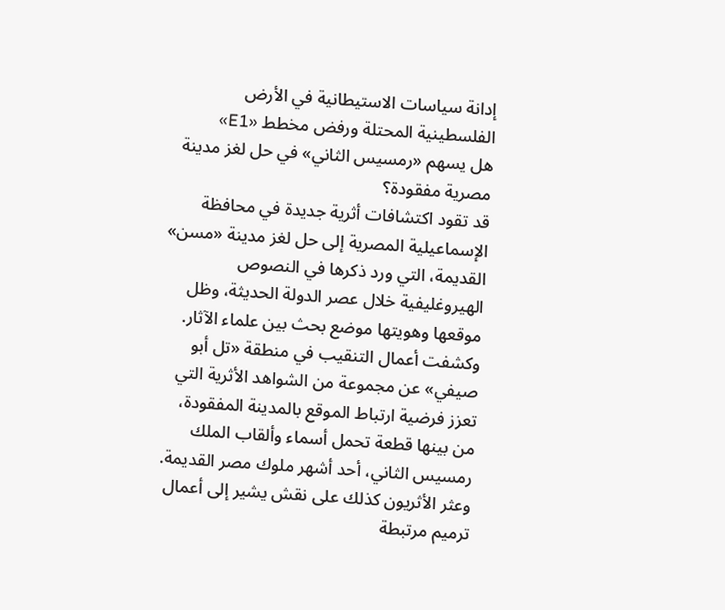إدانة سياسات الاستيطانية في الأرض الفلسطينية المحتلة ورفض مخطط «E1»
هل يسهم «رمسيس الثاني» في حل لغز مدينة مصرية مفقودة؟
قد تقود اكتشافات أثرية جديدة في محافظة الإسماعيلية المصرية إلى حل لغز مدينة «مسن» القديمة، التي ورد ذكرها في النصوص الهيروغليفية خلال عصر الدولة الحديثة، وظل موقعها وهويتها موضع بحث بين علماء الآثار.
وكشفت أعمال التنقيب في منطقة «تل أبو صيفي» عن مجموعة من الشواهد الأثرية التي تعزز فرضية ارتباط الموقع بالمدينة المفقودة، من بينها قطعة تحمل أسماء وألقاب الملك رمسيس الثاني، أحد أشهر ملوك مصر القديمة.
وعثر الأثريون كذلك على نقش يشير إلى أعمال ترميم مرتبطة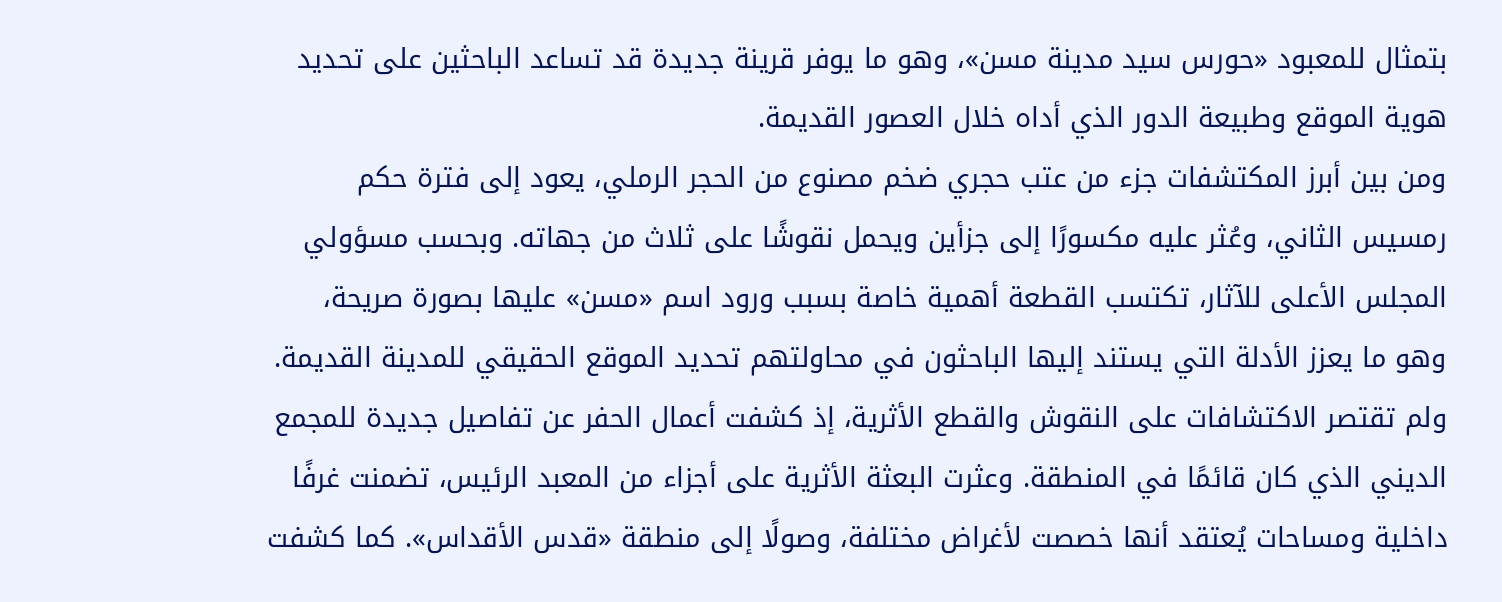بتمثال للمعبود «حورس سيد مدينة مسن»، وهو ما يوفر قرينة جديدة قد تساعد الباحثين على تحديد هوية الموقع وطبيعة الدور الذي أداه خلال العصور القديمة.
ومن بين أبرز المكتشفات جزء من عتب حجري ضخم مصنوع من الحجر الرملي، يعود إلى فترة حكم رمسيس الثاني، وعُثر عليه مكسورًا إلى جزأين ويحمل نقوشًا على ثلاث من جهاته. وبحسب مسؤولي المجلس الأعلى للآثار، تكتسب القطعة أهمية خاصة بسبب ورود اسم «مسن» عليها بصورة صريحة، وهو ما يعزز الأدلة التي يستند إليها الباحثون في محاولتهم تحديد الموقع الحقيقي للمدينة القديمة.
ولم تقتصر الاكتشافات على النقوش والقطع الأثرية، إذ كشفت أعمال الحفر عن تفاصيل جديدة للمجمع الديني الذي كان قائمًا في المنطقة. وعثرت البعثة الأثرية على أجزاء من المعبد الرئيس، تضمنت غرفًا داخلية ومساحات يُعتقد أنها خصصت لأغراض مختلفة، وصولًا إلى منطقة «قدس الأقداس». كما كشفت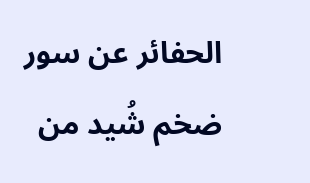الحفائر عن سور ضخم شُيد من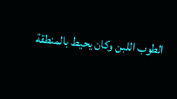الطوب اللبن وكان يحيط بالمنطقة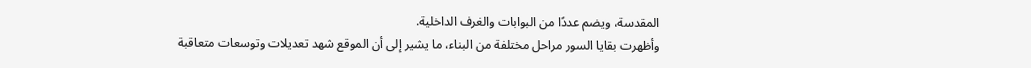المقدسة، ويضم عددًا من البوابات والغرف الداخلية.
وأظهرت بقايا السور مراحل مختلفة من البناء، ما يشير إلى أن الموقع شهد تعديلات وتوسعات متعاقبة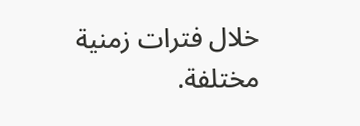خلال فترات زمنية مختلفة.